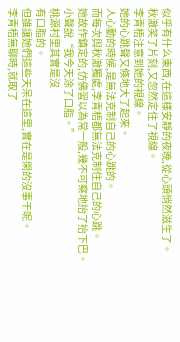似乎有什么東西,在這樣安靜的夜晚,從心頭悄然滋生了。
秋澈笑了片刻,又忽然定住了視線。
李青梧注意到她的視線。
她的心跳聲又倏地大了起來。
人心動的時候,是無法克制自己的心跳的。
而每次與秋澈獨處,李青梧都無法克制住自己的心跳。
她故作鎮定的,仿佛習以為常一般,幾不可察地抬了抬下巴。
小聲說“我今天涂了口脂。”
桃源村里其實是沒
有口脂的。
但誰讓她們這些天呆在這里,實在是閑的沒事干呢。
李青梧無聊時,就取了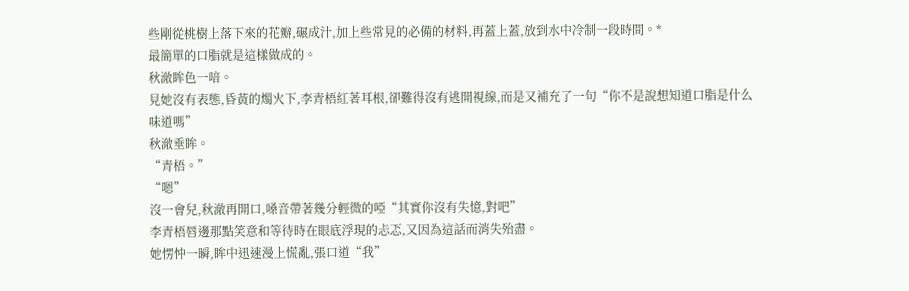些剛從桃樹上落下來的花瓣,碾成汁,加上些常見的必備的材料,再蓋上蓋,放到水中冷制一段時間。*
最簡單的口脂就是這樣做成的。
秋澈眸色一喑。
見她沒有表態,昏黃的燭火下,李青梧紅著耳根,卻難得沒有逃開視線,而是又補充了一句“你不是說想知道口脂是什么味道嗎”
秋澈垂眸。
“青梧。”
“嗯”
沒一會兒,秋澈再開口,嗓音帶著幾分輕微的啞“其實你沒有失憶,對吧”
李青梧唇邊那點笑意和等待時在眼底浮現的忐忑,又因為這話而消失殆盡。
她愣忡一瞬,眸中迅速漫上慌亂,張口道“我”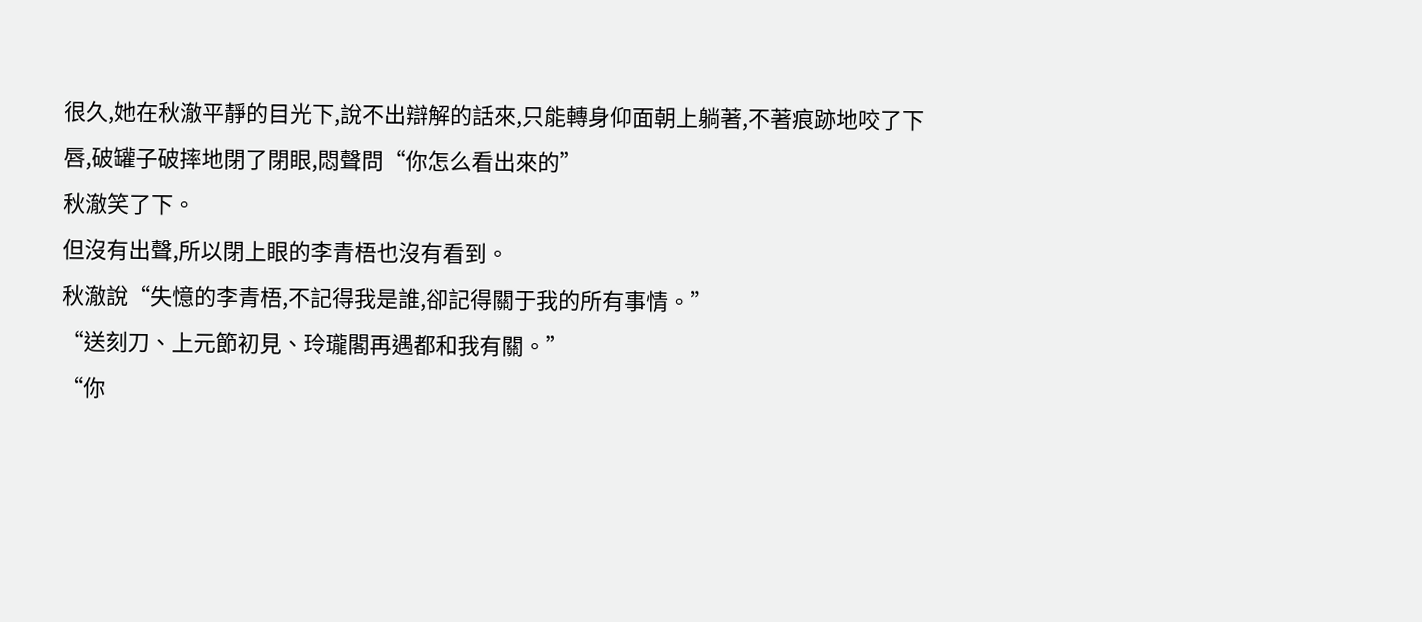很久,她在秋澈平靜的目光下,說不出辯解的話來,只能轉身仰面朝上躺著,不著痕跡地咬了下唇,破罐子破摔地閉了閉眼,悶聲問“你怎么看出來的”
秋澈笑了下。
但沒有出聲,所以閉上眼的李青梧也沒有看到。
秋澈說“失憶的李青梧,不記得我是誰,卻記得關于我的所有事情。”
“送刻刀、上元節初見、玲瓏閣再遇都和我有關。”
“你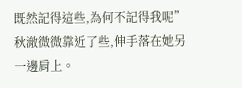既然記得這些,為何不記得我呢”
秋澈微微靠近了些,伸手落在她另一邊肩上。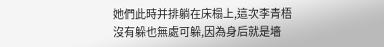她們此時并排躺在床榻上,這次李青梧沒有躲也無處可躲,因為身后就是墻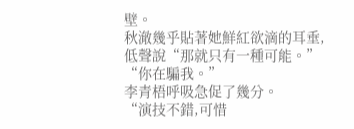壁。
秋澈幾乎貼著她鮮紅欲滴的耳垂,低聲說“那就只有一種可能。”
“你在騙我。”
李青梧呼吸急促了幾分。
“演技不錯,可惜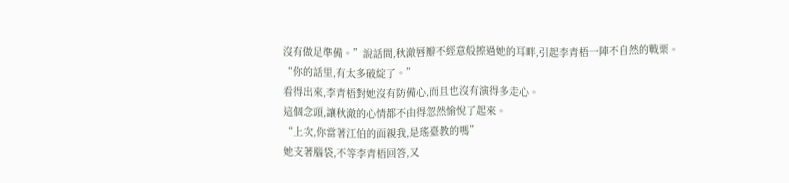沒有做足準備。”說話間,秋澈唇瓣不經意般擦過她的耳畔,引起李青梧一陣不自然的戰栗。
“你的話里,有太多破綻了。”
看得出來,李青梧對她沒有防備心,而且也沒有演得多走心。
這個念頭,讓秋澈的心情都不由得忽然愉悅了起來。
“上次,你當著江伯的面親我,是瑤臺教的嗎”
她支著腦袋,不等李青梧回答,又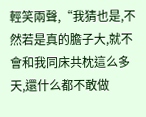輕笑兩聲,“我猜也是,不然若是真的膽子大,就不會和我同床共枕這么多天,還什么都不敢做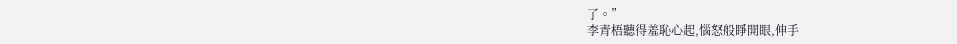了。”
李青梧聽得羞恥心起,惱怒般睜開眼,伸手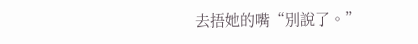去捂她的嘴“別說了。”